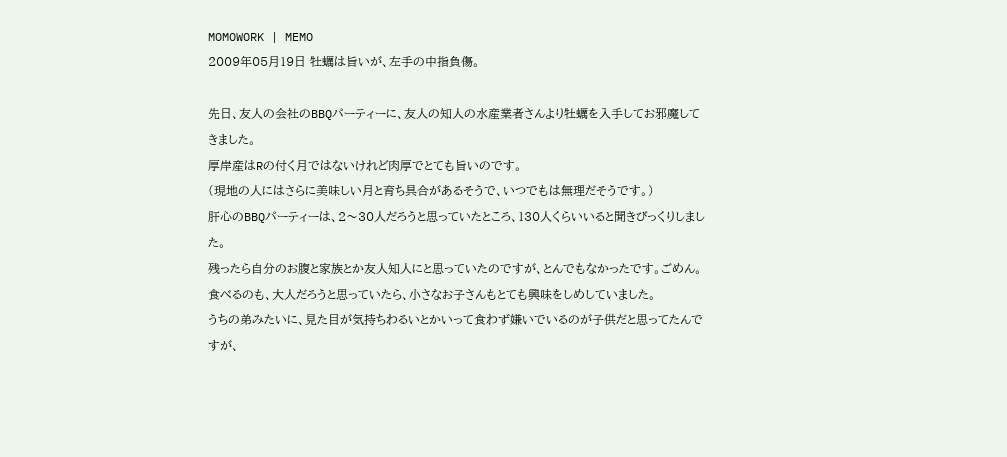MOMOWORK | MEMO
2009年05月19日 牡蠣は旨いが、左手の中指負傷。

先日、友人の会社のBBQパーティーに、友人の知人の水産業者さんより牡蠣を入手してお邪魔してきました。
厚岸産はRの付く月ではないけれど肉厚でとても旨いのです。
(現地の人にはさらに美味しい月と育ち具合があるそうで、いつでもは無理だそうです。)
肝心のBBQパーティーは、2〜30人だろうと思っていたところ、130人くらいいると聞きびっくりしました。
残ったら自分のお腹と家族とか友人知人にと思っていたのですが、とんでもなかったです。ごめん。
食べるのも、大人だろうと思っていたら、小さなお子さんもとても興味をしめしていました。
うちの弟みたいに、見た目が気持ちわるいとかいって食わず嫌いでいるのが子供だと思ってたんですが、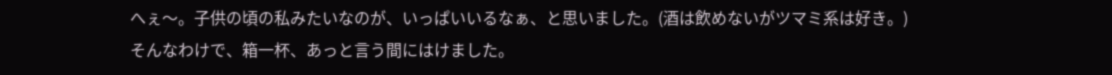へぇ〜。子供の頃の私みたいなのが、いっぱいいるなぁ、と思いました。(酒は飲めないがツマミ系は好き。)
そんなわけで、箱一杯、あっと言う間にはけました。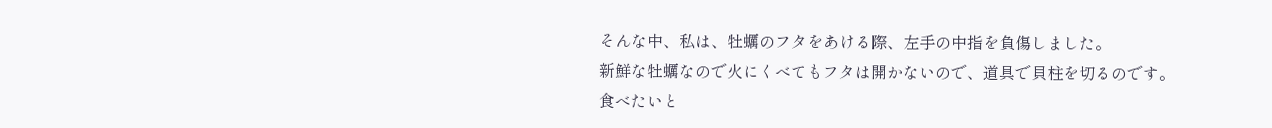そんな中、私は、牡蠣のフタをあける際、左手の中指を負傷しました。
新鮮な牡蠣なので火にくべてもフタは開かないので、道具で貝柱を切るのです。
食べたいと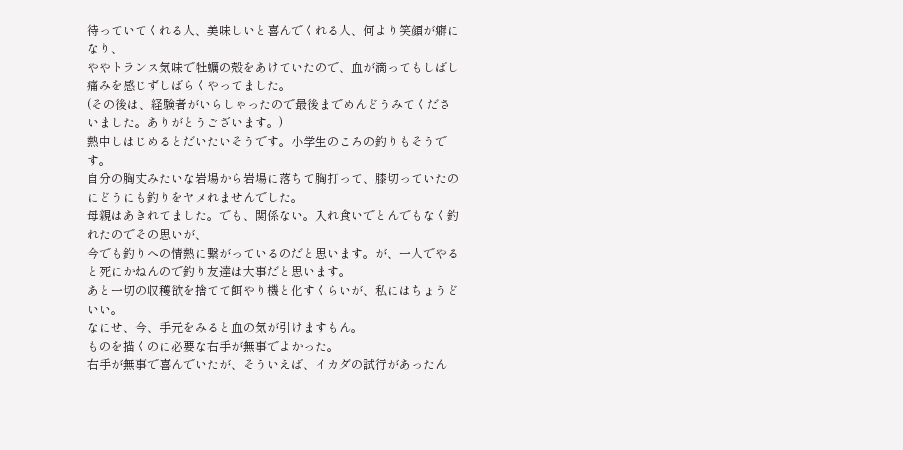待っていてくれる人、美味しいと喜んでくれる人、何より笑顔が癖になり、
ややトランス気味で牡蠣の殻をあけていたので、血が滴ってもしばし痛みを感じずしばらくやってました。
(その後は、経験者がいらしゃったので最後までめんどうみてくださいました。ありがとうございます。)
熱中しはじめるとだいたいそうです。小学生のころの釣りもそうです。
自分の胸丈みたいな岩場から岩場に落ちて胸打って、膝切っていたのにどうにも釣りをヤメれませんでした。
母親はあきれてました。でも、関係ない。入れ食いでとんでもなく釣れたのでその思いが、
今でも釣りへの情熱に繋がっているのだと思います。が、一人でやると死にかねんので釣り友達は大事だと思います。
あと一切の収穫欲を捨てて餌やり機と化すくらいが、私にはちょうどいい。
なにせ、今、手元をみると血の気が引けますもん。
ものを描くのに必要な右手が無事でよかった。
右手が無事で喜んでいたが、そういえば、イカダの試行があったん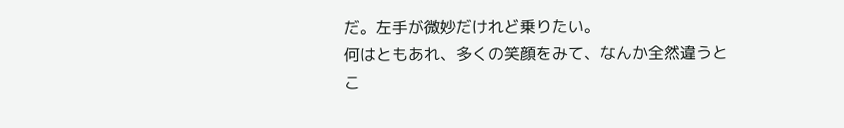だ。左手が微妙だけれど乗りたい。
何はともあれ、多くの笑顔をみて、なんか全然違うとこ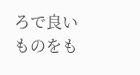ろで良いものをも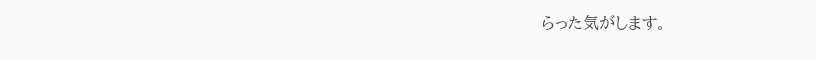らった気がします。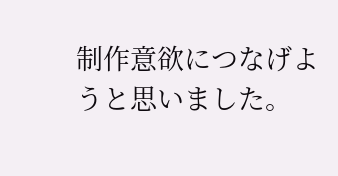制作意欲につなげようと思いました。